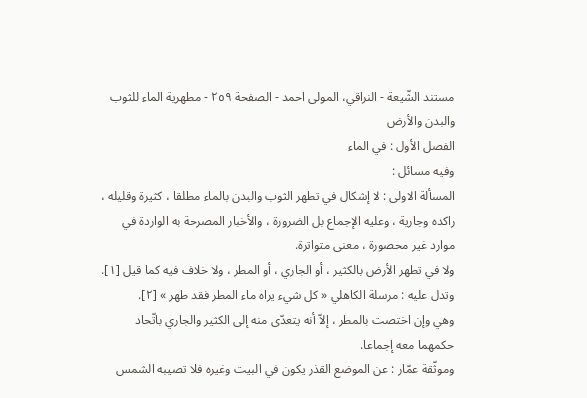مستند الشّيعة - النراقي، المولى احمد - الصفحة ٢٥٩ - مطهرية الماء للثوب والبدن والأرض
الفصل الأول : في الماء
وفيه مسائل :
المسألة الاولى : لا إشكال في تطهر الثوب والبدن بالماء مطلقا ، كثيرة وقليله ، راكده وجارية ، وعليه الإجماع بل الضرورة ، والأخبار المصرحة به الواردة في موارد غير محصورة ، معنى متواترة.
ولا في تطهر الأرض بالكثير ، أو الجاري ، أو المطر ، ولا خلاف فيه كما قيل [١].
وتدل عليه : مرسلة الكاهلي « كل شيء يراه ماء المطر فقد طهر » [٢].
وهي وإن اختصت بالمطر ، إلاّ أنه يتعدّى منه إلى الكثير والجاري باتّحاد حكمهما معه إجماعا.
وموثّقة عمّار : عن الموضع القذر يكون في البيت وغيره فلا تصيبه الشمس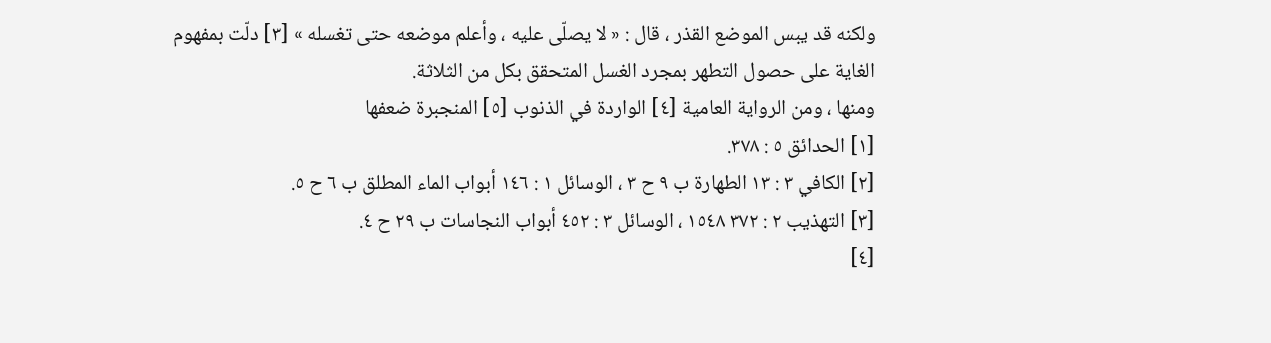ولكنه قد يبس الموضع القذر ، قال : « لا يصلّى عليه ، وأعلم موضعه حتى تغسله » [٣] دلّت بمفهوم الغاية على حصول التطهر بمجرد الغسل المتحقق بكل من الثلاثة.
ومنها ، ومن الرواية العامية [٤] الواردة في الذنوب [٥] المنجبرة ضعفها
[١] الحدائق ٥ : ٣٧٨.
[٢] الكافي ٣ : ١٣ الطهارة ب ٩ ح ٣ ، الوسائل ١ : ١٤٦ أبواب الماء المطلق ب ٦ ح ٥.
[٣] التهذيب ٢ : ٣٧٢ ١٥٤٨ ، الوسائل ٣ : ٤٥٢ أبواب النجاسات ب ٢٩ ح ٤.
[٤]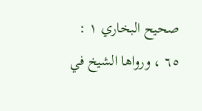صحيح البخاري ١ : ٦٥ ، ورواها الشيخ في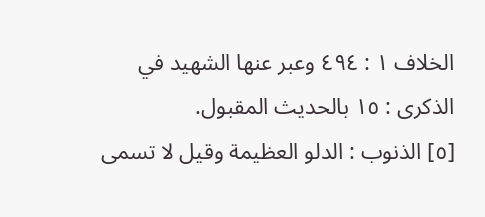الخلاف ١ : ٤٩٤ وعبر عنها الشهيد في الذكرى : ١٥ بالحديث المقبول.
[٥] الذنوب : الدلو العظيمة وقيل لا تسمى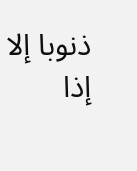ذنوبا إلا إذا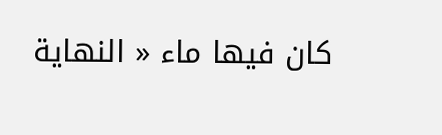كان فيها ماء « النهاية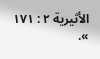الأثيرية ٢ : ١٧١ ».